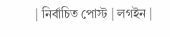| নির্বাচিত পোস্ট | লগইন |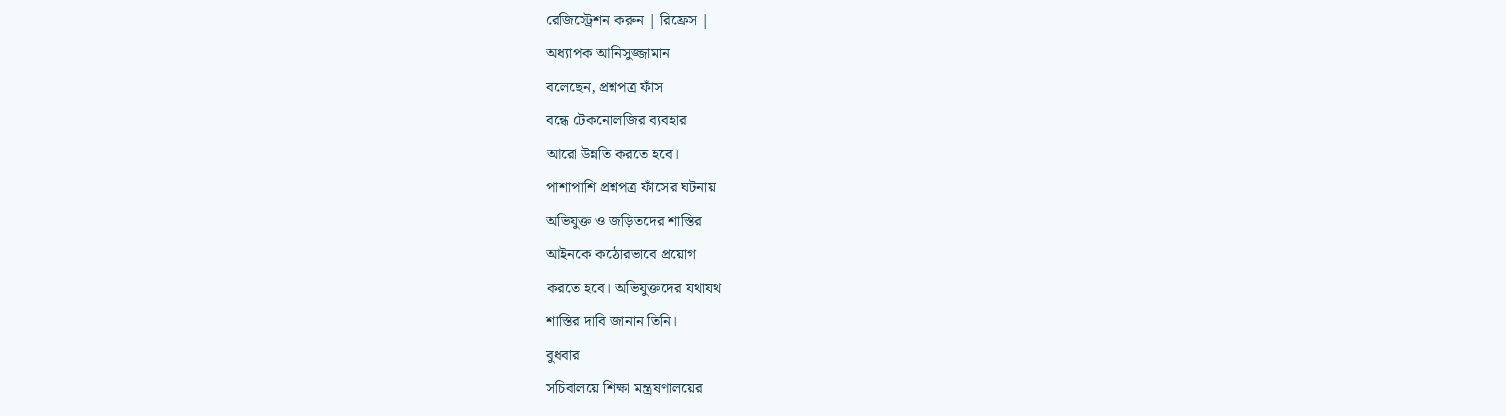রেজিস্ট্রেশন করুন | রিফ্রেস |
অধ্যাপক আনিসুজ্জামান
বলেছেন, প্রশ্নপত্র ফাঁস
বন্ধে টেকনোলজির ব্যবহার
আরো উন্নতি করতে হবে।
পাশাপাশি প্রশ্নপত্র ফাঁসের ঘটনায়
অভিযুক্ত ও জড়িতদের শাস্তির
আইনকে কঠোরভাবে প্রয়োগ
করতে হবে। অভিযুক্তদের যথাযথ
শাস্তির দাবি জানান তিনি।
বুধবার
সচিবালয়ে শিক্ষা মন্ত্রষণালয়ের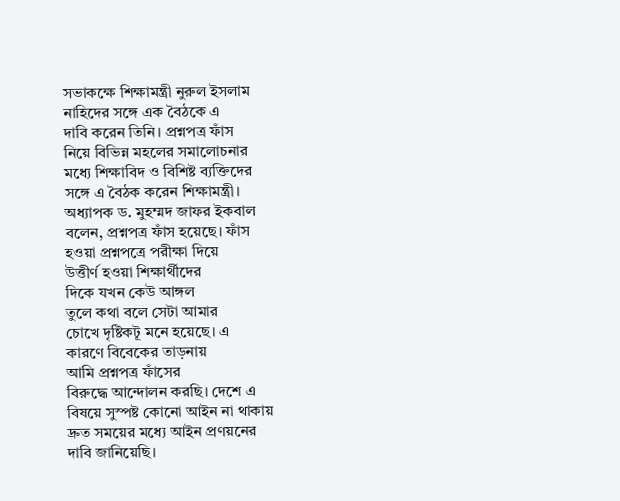সভাকক্ষে শিক্ষামন্ত্রী নুরুল ইসলাম
নাহিদের সঙ্গে এক বৈঠকে এ
দাবি করেন তিনি। প্রশ্নপত্র ফাঁস
নিয়ে বিভিন্ন মহলের সমালোচনার
মধ্যে শিক্ষাবিদ ও বিশিষ্ট ব্যক্তিদের
সঙ্গে এ বৈঠক করেন শিক্ষামন্ত্রী।
অধ্যাপক ড. মুহম্মদ জাফর ইকবাল
বলেন, প্রশ্নপত্র ফাঁস হয়েছে। ফাঁস
হওয়া প্রশ্নপত্রে পরীক্ষা দিয়ে
উত্তীর্ণ হওয়া শিক্ষার্থীদের
দিকে যখন কেউ আঙ্গল
তুলে কথা বলে সেটা আমার
চোখে দৃষ্টিকটূ মনে হয়েছে। এ
কারণে বিবেকের তাড়নায়
আমি প্রশ্নপত্র ফাঁসের
বিরুদ্ধে আন্দোলন করছি। দেশে এ
বিষয়ে সুস্পষ্ট কোনো আইন না থাকায়
দ্রুত সময়ের মধ্যে আইন প্রণয়নের
দাবি জানিয়েছি।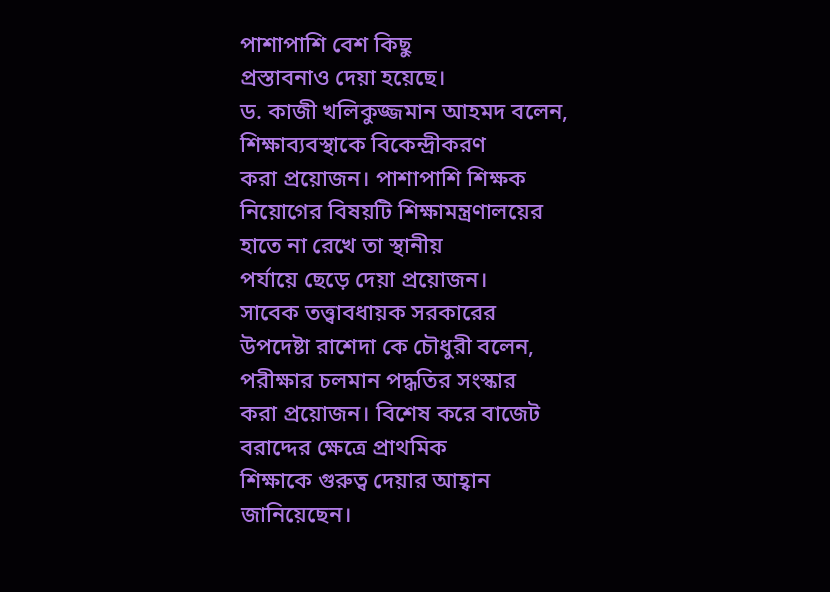পাশাপাশি বেশ কিছু
প্রস্তাবনাও দেয়া হয়েছে।
ড. কাজী খলিকুজ্জমান আহমদ বলেন,
শিক্ষাব্যবস্থাকে বিকেন্দ্রীকরণ
করা প্রয়োজন। পাশাপাশি শিক্ষক
নিয়োগের বিষয়টি শিক্ষামন্ত্রণালয়ের
হাতে না রেখে তা স্থানীয়
পর্যায়ে ছেড়ে দেয়া প্রয়োজন।
সাবেক তত্ত্বাবধায়ক সরকারের
উপদেষ্টা রাশেদা কে চৌধুরী বলেন,
পরীক্ষার চলমান পদ্ধতির সংস্কার
করা প্রয়োজন। বিশেষ করে বাজেট
বরাদ্দের ক্ষেত্রে প্রাথমিক
শিক্ষাকে গুরুত্ব দেয়ার আহ্বান
জানিয়েছেন।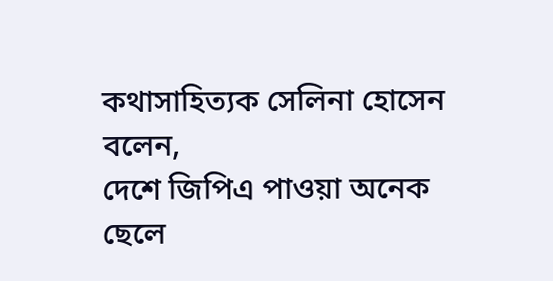কথাসাহিত্যক সেলিনা হোসেন বলেন,
দেশে জিপিএ পাওয়া অনেক
ছেলে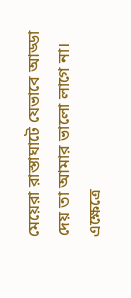মেয়েরা রাস্তাঘাটে যেভাবে আড্ডা
দেয় তা আমার ভালো লাগে না।
এক্ষেত্রে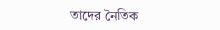তাদের নৈতিক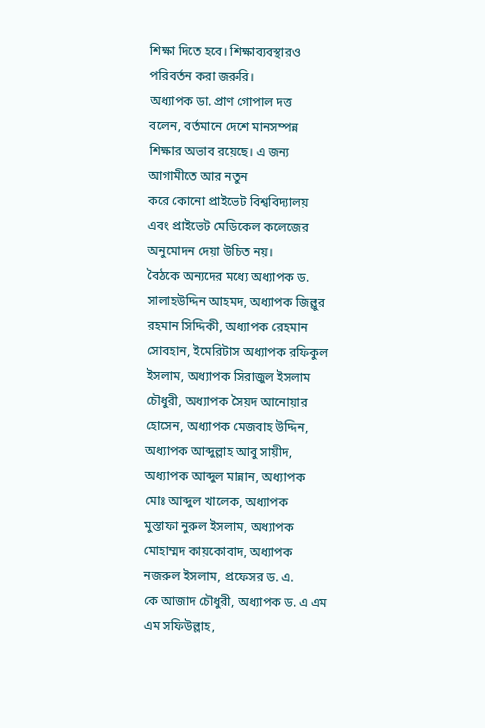শিক্ষা দিতে হবে। শিক্ষাব্যবস্থারও
পরিবর্তন করা জরুরি।
অধ্যাপক ডা. প্রাণ গোপাল দত্ত
বলেন, বর্তমানে দেশে মানসম্পন্ন
শিক্ষার অভাব রয়েছে। এ জন্য
আগামীতে আর নতুন
করে কোনো প্রাইভেট বিশ্ববিদ্যালয়
এবং প্রাইভেট মেডিকেল কলেজের
অনুমোদন দেয়া উচিত নয়।
বৈঠকে অন্যদের মধ্যে অধ্যাপক ড.
সালাহউদ্দিন আহমদ, অধ্যাপক জিল্লুর
রহমান সিদ্দিকী, অধ্যাপক রেহমান
সোবহান, ইমেরিটাস অধ্যাপক রফিকুল
ইসলাম, অধ্যাপক সিরাজুল ইসলাম
চৌধুরী, অধ্যাপক সৈয়দ আনোয়ার
হোসেন, অধ্যাপক মেজবাহ উদ্দিন,
অধ্যাপক আব্দুল্লাহ আবু সায়ীদ,
অধ্যাপক আব্দুল মান্নান, অধ্যাপক
মোঃ আব্দুল খালেক, অধ্যাপক
মুস্তাফা নুরুল ইসলাম, অধ্যাপক
মোহাম্মদ কায়কোবাদ, অধ্যাপক
নজরুল ইসলাম, প্রফেসর ড. এ.
কে আজাদ চৌধুরী, অধ্যাপক ড. এ এম
এম সফিউল্লাহ,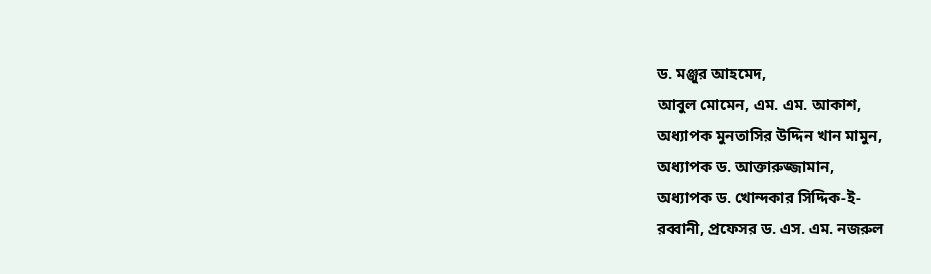ড. মঞ্জুর আহমেদ,
আবুল মোমেন, এম. এম. আকাশ,
অধ্যাপক মুনতাসির উদ্দিন খান মামুন,
অধ্যাপক ড. আক্তারুজ্জামান,
অধ্যাপক ড. খোন্দকার সিদ্দিক-ই-
রব্বানী, প্রফেসর ড. এস. এম. নজরুল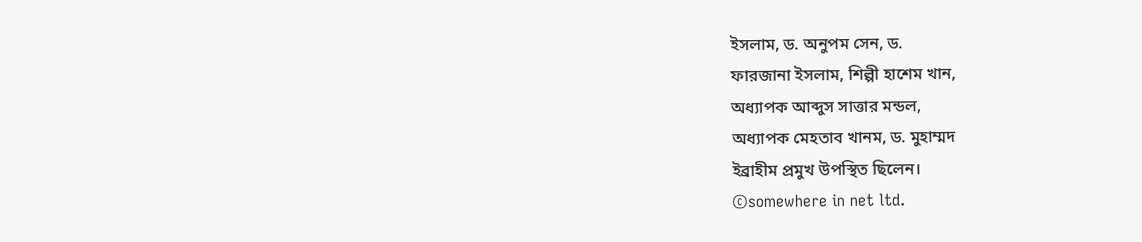ইসলাম, ড. অনুপম সেন, ড.
ফারজানা ইসলাম, শিল্পী হাশেম খান,
অধ্যাপক আব্দুস সাত্তার মন্ডল,
অধ্যাপক মেহতাব খানম, ড. মুহাম্মদ
ইব্রাহীম প্রমুখ উপস্থিত ছিলেন।
©somewhere in net ltd.